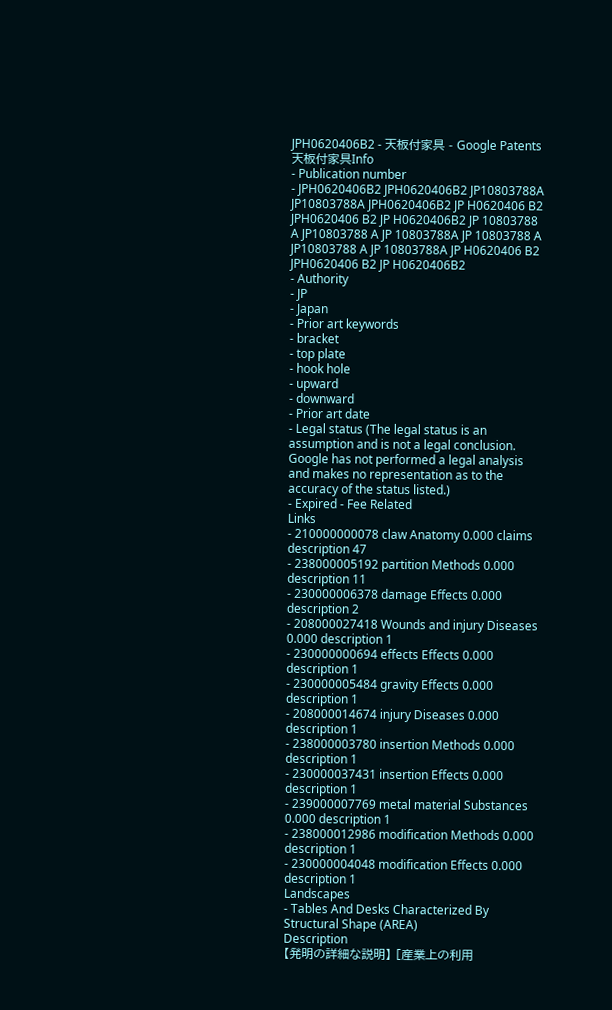JPH0620406B2 - 天板付家具 - Google Patents
天板付家具Info
- Publication number
- JPH0620406B2 JPH0620406B2 JP10803788A JP10803788A JPH0620406B2 JP H0620406 B2 JPH0620406 B2 JP H0620406B2 JP 10803788 A JP10803788 A JP 10803788A JP 10803788 A JP10803788 A JP 10803788A JP H0620406 B2 JPH0620406 B2 JP H0620406B2
- Authority
- JP
- Japan
- Prior art keywords
- bracket
- top plate
- hook hole
- upward
- downward
- Prior art date
- Legal status (The legal status is an assumption and is not a legal conclusion. Google has not performed a legal analysis and makes no representation as to the accuracy of the status listed.)
- Expired - Fee Related
Links
- 210000000078 claw Anatomy 0.000 claims description 47
- 238000005192 partition Methods 0.000 description 11
- 230000006378 damage Effects 0.000 description 2
- 208000027418 Wounds and injury Diseases 0.000 description 1
- 230000000694 effects Effects 0.000 description 1
- 230000005484 gravity Effects 0.000 description 1
- 208000014674 injury Diseases 0.000 description 1
- 238000003780 insertion Methods 0.000 description 1
- 230000037431 insertion Effects 0.000 description 1
- 239000007769 metal material Substances 0.000 description 1
- 238000012986 modification Methods 0.000 description 1
- 230000004048 modification Effects 0.000 description 1
Landscapes
- Tables And Desks Characterized By Structural Shape (AREA)
Description
【発明の詳細な説明】 [産業上の利用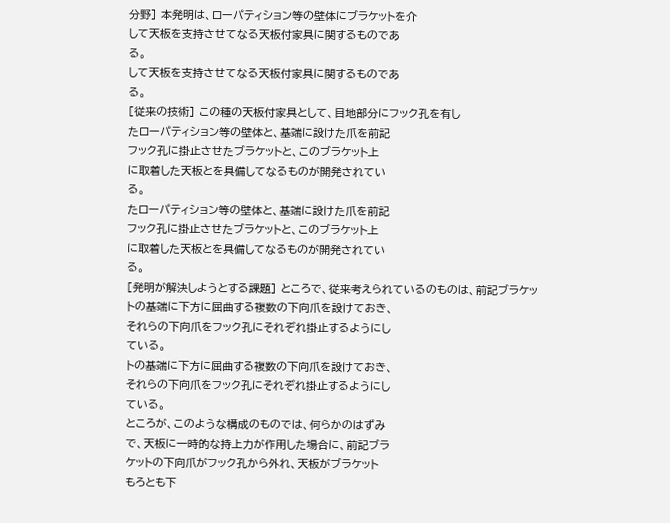分野] 本発明は、ローパティション等の壁体にブラケットを介
して天板を支持させてなる天板付家具に関するものであ
る。
して天板を支持させてなる天板付家具に関するものであ
る。
[従来の技術] この種の天板付家具として、目地部分にフック孔を有し
たローパティション等の壁体と、基端に設けた爪を前記
フック孔に掛止させたブラケットと、このブラケット上
に取着した天板とを具備してなるものが開発されてい
る。
たローパティション等の壁体と、基端に設けた爪を前記
フック孔に掛止させたブラケットと、このブラケット上
に取着した天板とを具備してなるものが開発されてい
る。
[発明が解決しようとする課題] ところで、従来考えられているのものは、前記ブラケッ
トの基端に下方に屈曲する複数の下向爪を設けておき、
それらの下向爪をフック孔にそれぞれ掛止するようにし
ている。
トの基端に下方に屈曲する複数の下向爪を設けておき、
それらの下向爪をフック孔にそれぞれ掛止するようにし
ている。
ところが、このような構成のものでは、何らかのはずみ
で、天板に一時的な持上力が作用した場合に、前記ブラ
ケットの下向爪がフック孔から外れ、天板がブラケット
もろとも下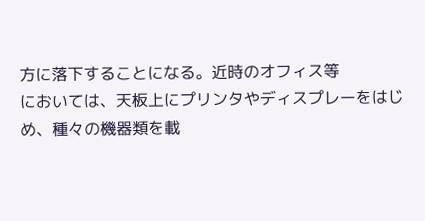方に落下することになる。近時のオフィス等
においては、天板上にプリンタやディスプレーをはじ
め、種々の機器類を載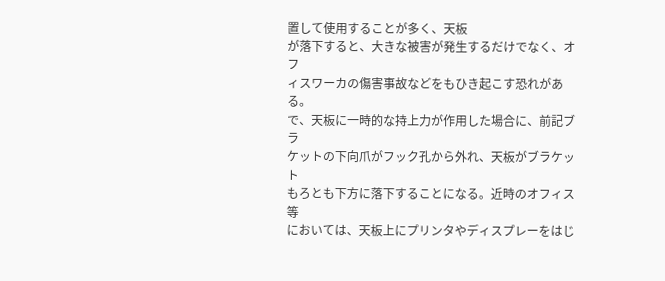置して使用することが多く、天板
が落下すると、大きな被害が発生するだけでなく、オフ
ィスワーカの傷害事故などをもひき起こす恐れがある。
で、天板に一時的な持上力が作用した場合に、前記ブラ
ケットの下向爪がフック孔から外れ、天板がブラケット
もろとも下方に落下することになる。近時のオフィス等
においては、天板上にプリンタやディスプレーをはじ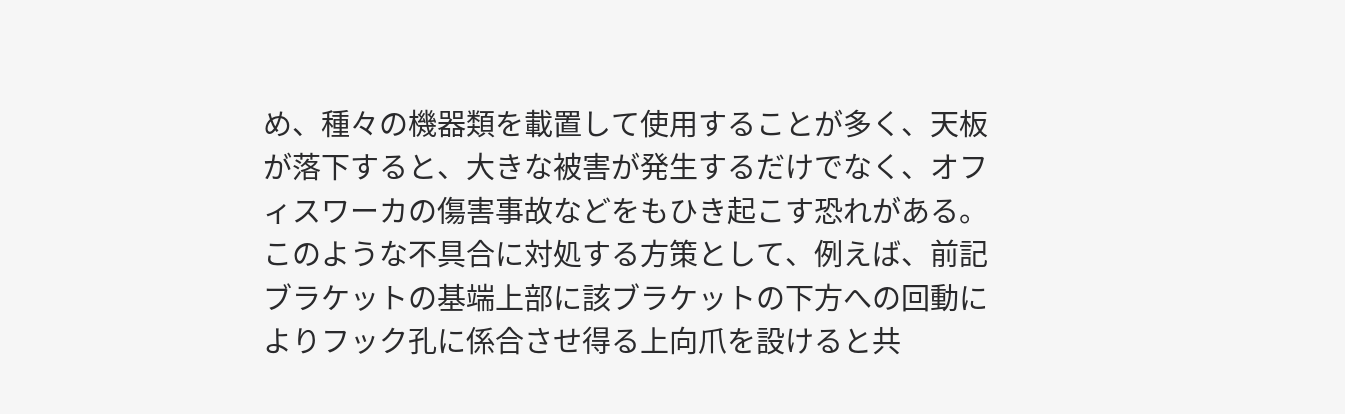め、種々の機器類を載置して使用することが多く、天板
が落下すると、大きな被害が発生するだけでなく、オフ
ィスワーカの傷害事故などをもひき起こす恐れがある。
このような不具合に対処する方策として、例えば、前記
ブラケットの基端上部に該ブラケットの下方への回動に
よりフック孔に係合させ得る上向爪を設けると共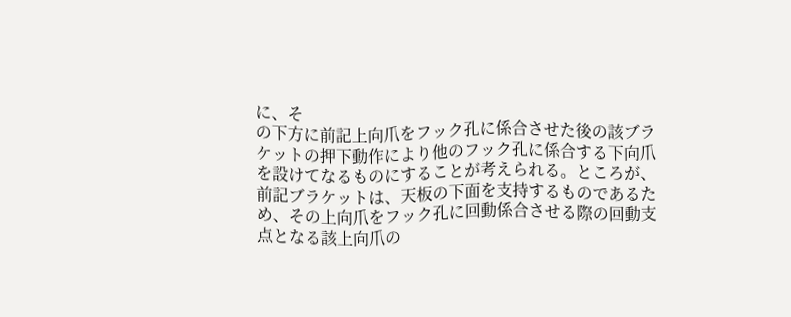に、そ
の下方に前記上向爪をフック孔に係合させた後の該ブラ
ケットの押下動作により他のフック孔に係合する下向爪
を設けてなるものにすることが考えられる。ところが、
前記ブラケットは、天板の下面を支持するものであるた
め、その上向爪をフック孔に回動係合させる際の回動支
点となる該上向爪の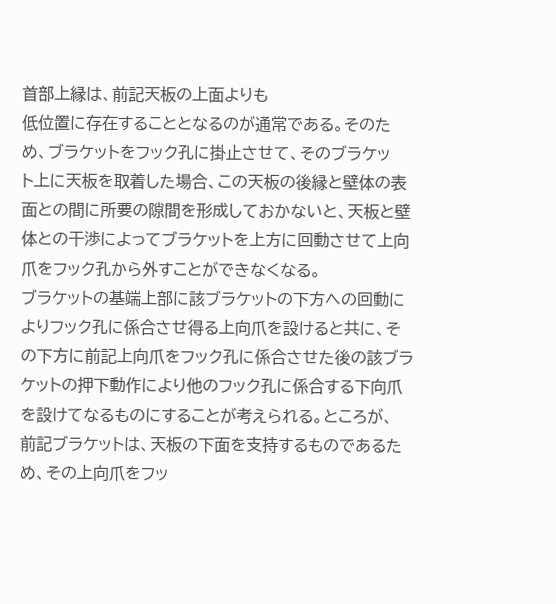首部上縁は、前記天板の上面よりも
低位置に存在することとなるのが通常である。そのた
め、ブラケットをフック孔に掛止させて、そのブラケッ
ト上に天板を取着した場合、この天板の後縁と壁体の表
面との間に所要の隙間を形成しておかないと、天板と壁
体との干渉によってブラケットを上方に回動させて上向
爪をフック孔から外すことができなくなる。
ブラケットの基端上部に該ブラケットの下方への回動に
よりフック孔に係合させ得る上向爪を設けると共に、そ
の下方に前記上向爪をフック孔に係合させた後の該ブラ
ケットの押下動作により他のフック孔に係合する下向爪
を設けてなるものにすることが考えられる。ところが、
前記ブラケットは、天板の下面を支持するものであるた
め、その上向爪をフッ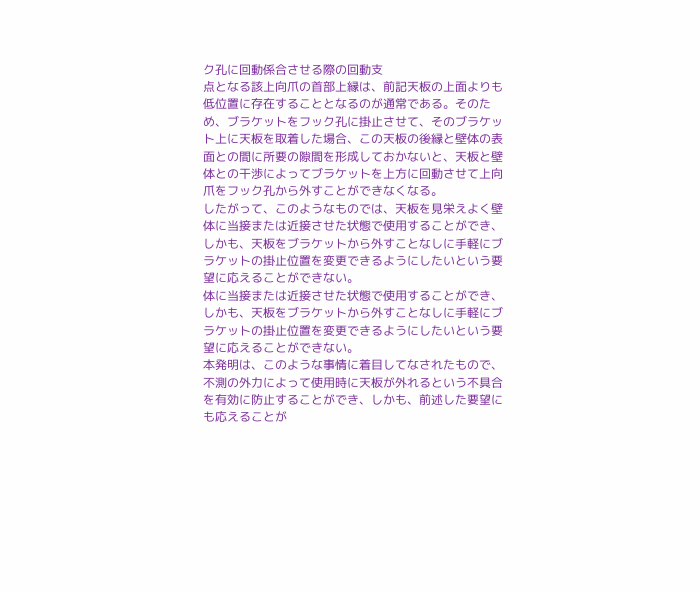ク孔に回動係合させる際の回動支
点となる該上向爪の首部上縁は、前記天板の上面よりも
低位置に存在することとなるのが通常である。そのた
め、ブラケットをフック孔に掛止させて、そのブラケッ
ト上に天板を取着した場合、この天板の後縁と壁体の表
面との間に所要の隙間を形成しておかないと、天板と壁
体との干渉によってブラケットを上方に回動させて上向
爪をフック孔から外すことができなくなる。
したがって、このようなものでは、天板を見栄えよく壁
体に当接または近接させた状態で使用することができ、
しかも、天板をブラケットから外すことなしに手軽にブ
ラケットの掛止位置を変更できるようにしたいという要
望に応えることができない。
体に当接または近接させた状態で使用することができ、
しかも、天板をブラケットから外すことなしに手軽にブ
ラケットの掛止位置を変更できるようにしたいという要
望に応えることができない。
本発明は、このような事情に着目してなされたもので、
不測の外力によって使用時に天板が外れるという不具合
を有効に防止することができ、しかも、前述した要望に
も応えることが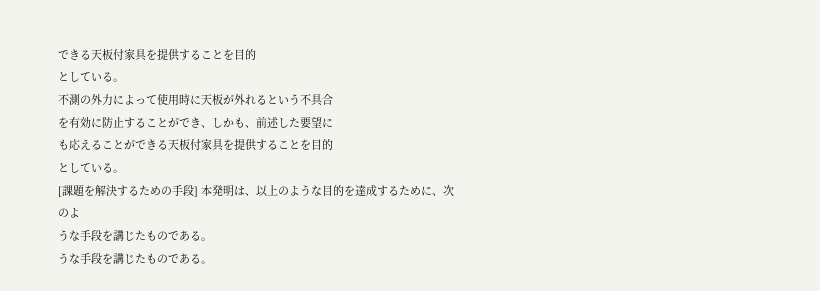できる天板付家具を提供することを目的
としている。
不測の外力によって使用時に天板が外れるという不具合
を有効に防止することができ、しかも、前述した要望に
も応えることができる天板付家具を提供することを目的
としている。
[課題を解決するための手段] 本発明は、以上のような目的を達成するために、次のよ
うな手段を講じたものである。
うな手段を講じたものである。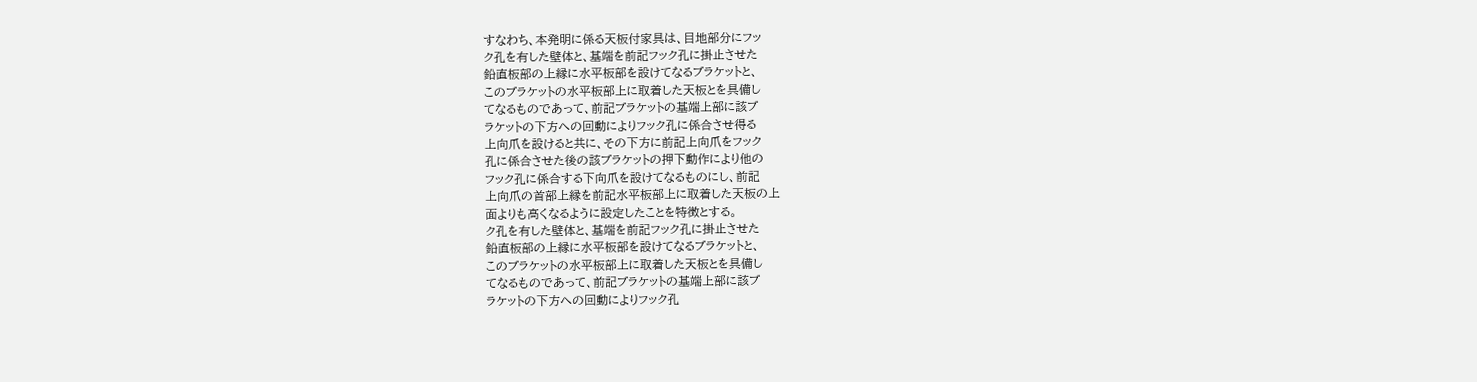すなわち、本発明に係る天板付家具は、目地部分にフッ
ク孔を有した壁体と、基端を前記フック孔に掛止させた
鉛直板部の上縁に水平板部を設けてなるブラケットと、
このブラケットの水平板部上に取着した天板とを具備し
てなるものであって、前記ブラケットの基端上部に該ブ
ラケットの下方への回動によりフック孔に係合させ得る
上向爪を設けると共に、その下方に前記上向爪をフック
孔に係合させた後の該ブラケットの押下動作により他の
フック孔に係合する下向爪を設けてなるものにし、前記
上向爪の首部上縁を前記水平板部上に取着した天板の上
面よりも高くなるように設定したことを特徴とする。
ク孔を有した壁体と、基端を前記フック孔に掛止させた
鉛直板部の上縁に水平板部を設けてなるブラケットと、
このブラケットの水平板部上に取着した天板とを具備し
てなるものであって、前記ブラケットの基端上部に該ブ
ラケットの下方への回動によりフック孔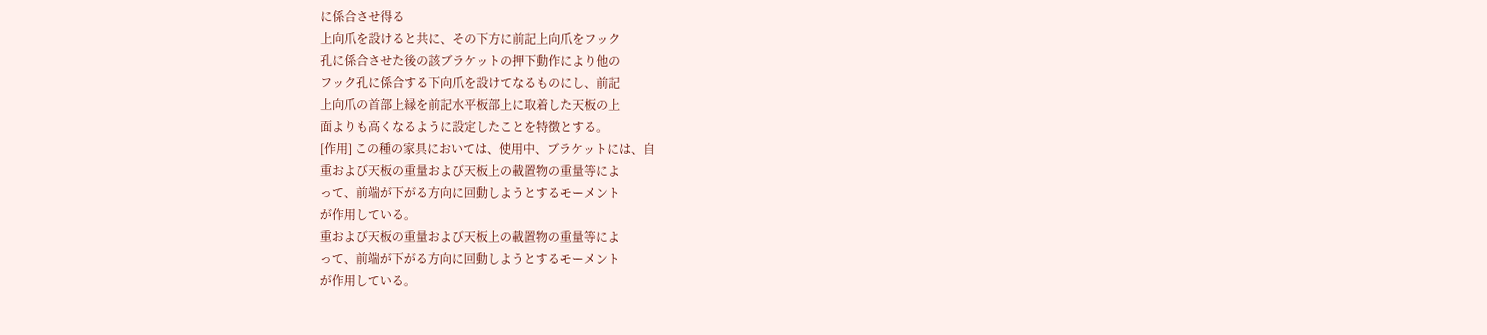に係合させ得る
上向爪を設けると共に、その下方に前記上向爪をフック
孔に係合させた後の該ブラケットの押下動作により他の
フック孔に係合する下向爪を設けてなるものにし、前記
上向爪の首部上縁を前記水平板部上に取着した天板の上
面よりも高くなるように設定したことを特徴とする。
[作用] この種の家具においては、使用中、ブラケットには、自
重および天板の重量および天板上の載置物の重量等によ
って、前端が下がる方向に回動しようとするモーメント
が作用している。
重および天板の重量および天板上の載置物の重量等によ
って、前端が下がる方向に回動しようとするモーメント
が作用している。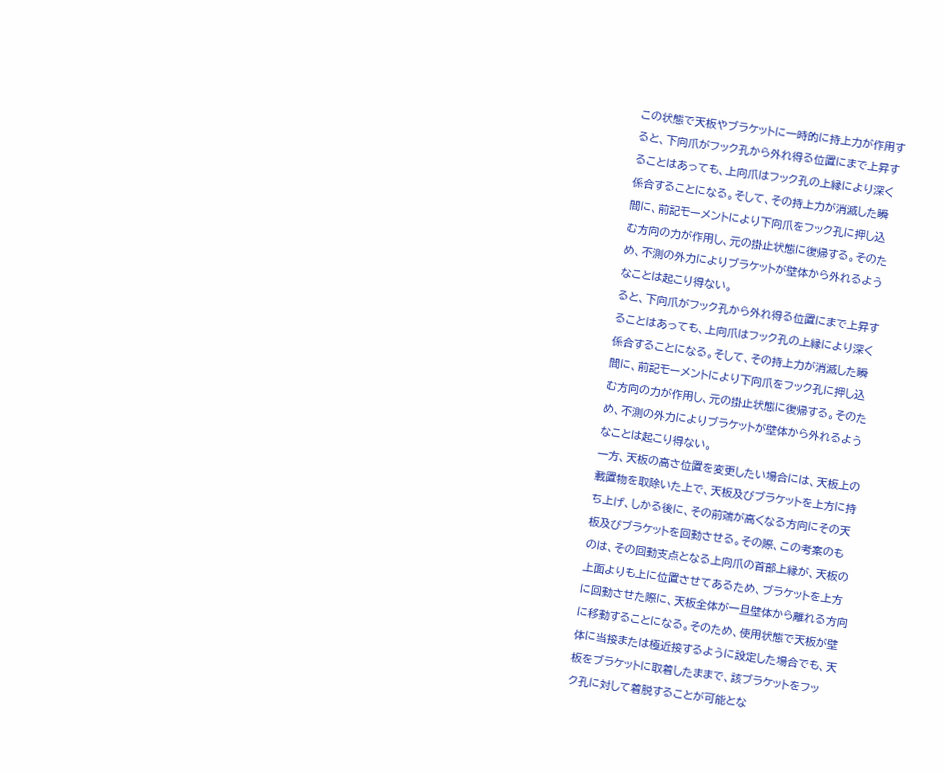この状態で天板やブラケットに一時的に持上力が作用す
ると、下向爪がフック孔から外れ得る位置にまで上昇す
ることはあっても、上向爪はフック孔の上縁により深く
係合することになる。そして、その持上力が消滅した瞬
間に、前記モーメントにより下向爪をフック孔に押し込
む方向の力が作用し、元の掛止状態に復帰する。そのた
め、不測の外力によりブラケットが壁体から外れるよう
なことは起こり得ない。
ると、下向爪がフック孔から外れ得る位置にまで上昇す
ることはあっても、上向爪はフック孔の上縁により深く
係合することになる。そして、その持上力が消滅した瞬
間に、前記モーメントにより下向爪をフック孔に押し込
む方向の力が作用し、元の掛止状態に復帰する。そのた
め、不測の外力によりブラケットが壁体から外れるよう
なことは起こり得ない。
一方、天板の高さ位置を変更したい場合には、天板上の
載置物を取除いた上で、天板及びブラケットを上方に持
ち上げ、しかる後に、その前端が高くなる方向にその天
板及びブラケットを回動させる。その際、この考案のも
のは、その回動支点となる上向爪の首部上縁が、天板の
上面よりも上に位置させてあるため、ブラケットを上方
に回動させた際に、天板全体が一旦壁体から離れる方向
に移動することになる。そのため、使用状態で天板が壁
体に当接または極近接するように設定した場合でも、天
板をブラケットに取着したままで、該ブラケットをフッ
ク孔に対して着脱することが可能とな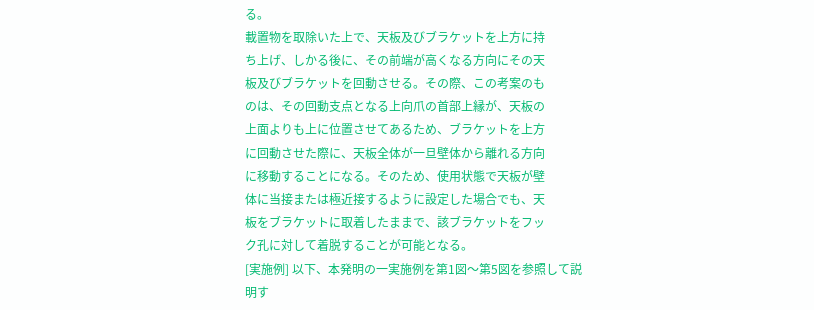る。
載置物を取除いた上で、天板及びブラケットを上方に持
ち上げ、しかる後に、その前端が高くなる方向にその天
板及びブラケットを回動させる。その際、この考案のも
のは、その回動支点となる上向爪の首部上縁が、天板の
上面よりも上に位置させてあるため、ブラケットを上方
に回動させた際に、天板全体が一旦壁体から離れる方向
に移動することになる。そのため、使用状態で天板が壁
体に当接または極近接するように設定した場合でも、天
板をブラケットに取着したままで、該ブラケットをフッ
ク孔に対して着脱することが可能となる。
[実施例] 以下、本発明の一実施例を第1図〜第5図を参照して説
明す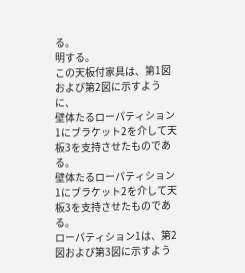る。
明する。
この天板付家具は、第1図および第2図に示すように、
壁体たるローパティション1にブラケット2を介して天
板3を支持させたものである。
壁体たるローパティション1にブラケット2を介して天
板3を支持させたものである。
ローパティション1は、第2図および第3図に示すよう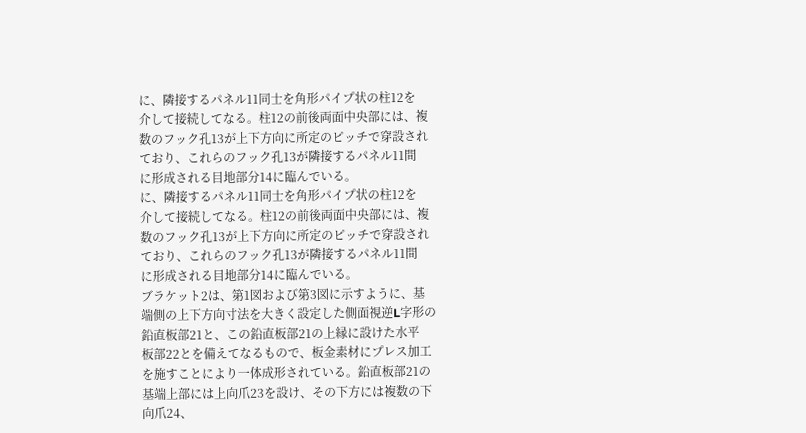に、隣接するパネル11同士を角形パイプ状の柱12を
介して接続してなる。柱12の前後両面中央部には、複
数のフック孔13が上下方向に所定のピッチで穿設され
ており、これらのフック孔13が隣接するパネル11間
に形成される目地部分14に臨んでいる。
に、隣接するパネル11同士を角形パイプ状の柱12を
介して接続してなる。柱12の前後両面中央部には、複
数のフック孔13が上下方向に所定のピッチで穿設され
ており、これらのフック孔13が隣接するパネル11間
に形成される目地部分14に臨んでいる。
ブラケット2は、第1図および第3図に示すように、基
端側の上下方向寸法を大きく設定した側面視逆L字形の
鉛直板部21と、この鉛直板部21の上縁に設けた水平
板部22とを備えてなるもので、板金素材にプレス加工
を施すことにより一体成形されている。鉛直板部21の
基端上部には上向爪23を設け、その下方には複数の下
向爪24、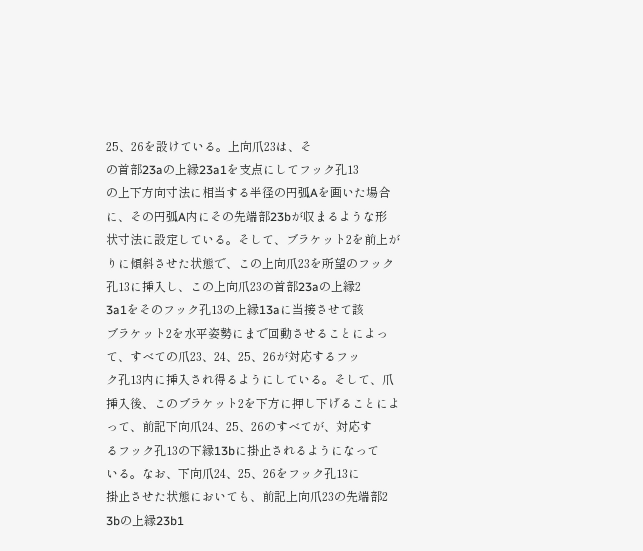25、26を設けている。上向爪23は、そ
の首部23aの上縁23a1を支点にしてフック孔13
の上下方向寸法に相当する半径の円弧Aを画いた場合
に、その円弧A内にその先端部23bが収まるような形
状寸法に設定している。そして、ブラケット2を前上が
りに傾斜させた状態で、この上向爪23を所望のフック
孔13に挿入し、この上向爪23の首部23aの上縁2
3a1をそのフック孔13の上縁13aに当接させて該
ブラケット2を水平姿勢にまで回動させることによっ
て、すべての爪23、24、25、26が対応するフッ
ク孔13内に挿入され得るようにしている。そして、爪
挿入後、このブラケット2を下方に押し下げることによ
って、前記下向爪24、25、26のすべてが、対応す
るフック孔13の下縁13bに掛止されるようになって
いる。なお、下向爪24、25、26をフック孔13に
掛止させた状態においても、前記上向爪23の先端部2
3bの上縁23b1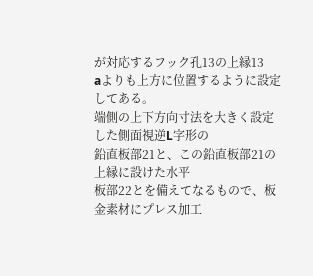が対応するフック孔13の上縁13
aよりも上方に位置するように設定してある。
端側の上下方向寸法を大きく設定した側面視逆L字形の
鉛直板部21と、この鉛直板部21の上縁に設けた水平
板部22とを備えてなるもので、板金素材にプレス加工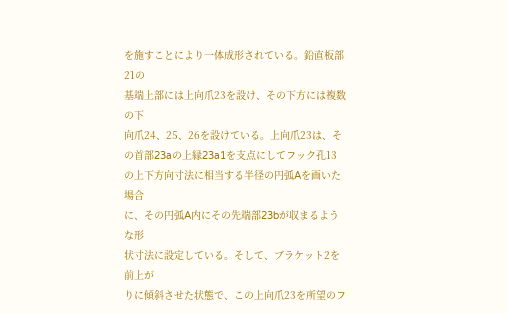を施すことにより一体成形されている。鉛直板部21の
基端上部には上向爪23を設け、その下方には複数の下
向爪24、25、26を設けている。上向爪23は、そ
の首部23aの上縁23a1を支点にしてフック孔13
の上下方向寸法に相当する半径の円弧Aを画いた場合
に、その円弧A内にその先端部23bが収まるような形
状寸法に設定している。そして、ブラケット2を前上が
りに傾斜させた状態で、この上向爪23を所望のフ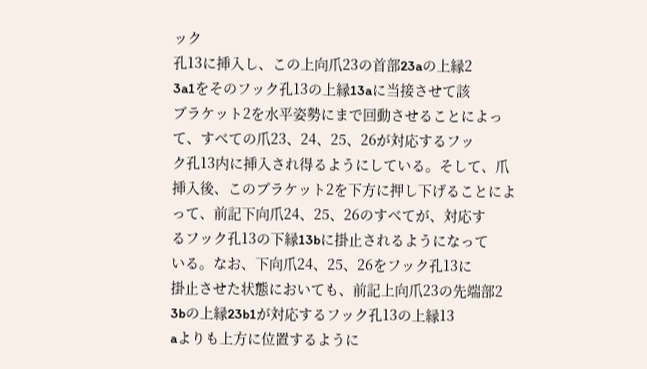ック
孔13に挿入し、この上向爪23の首部23aの上縁2
3a1をそのフック孔13の上縁13aに当接させて該
ブラケット2を水平姿勢にまで回動させることによっ
て、すべての爪23、24、25、26が対応するフッ
ク孔13内に挿入され得るようにしている。そして、爪
挿入後、このブラケット2を下方に押し下げることによ
って、前記下向爪24、25、26のすべてが、対応す
るフック孔13の下縁13bに掛止されるようになって
いる。なお、下向爪24、25、26をフック孔13に
掛止させた状態においても、前記上向爪23の先端部2
3bの上縁23b1が対応するフック孔13の上縁13
aよりも上方に位置するように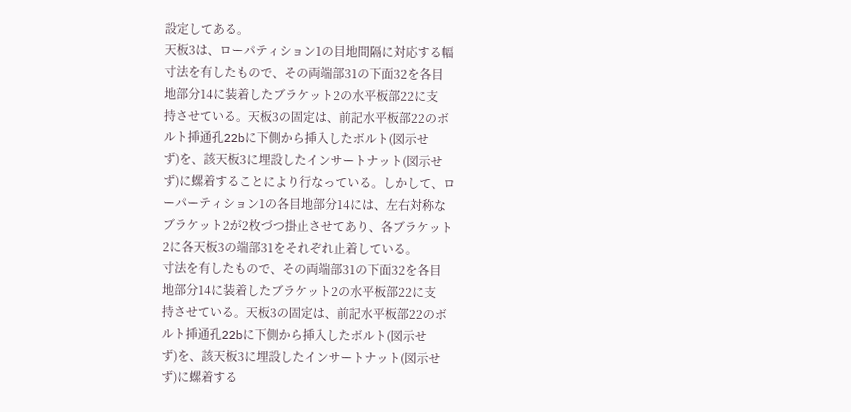設定してある。
天板3は、ローパティション1の目地間隔に対応する幅
寸法を有したもので、その両端部31の下面32を各目
地部分14に装着したブラケット2の水平板部22に支
持させている。天板3の固定は、前記水平板部22のボ
ルト挿通孔22bに下側から挿入したボルト(図示せ
ず)を、該天板3に埋設したインサートナット(図示せ
ず)に螺着することにより行なっている。しかして、ロ
ーパーティション1の各目地部分14には、左右対称な
ブラケット2が2枚づつ掛止させてあり、各ブラケット
2に各天板3の端部31をそれぞれ止着している。
寸法を有したもので、その両端部31の下面32を各目
地部分14に装着したブラケット2の水平板部22に支
持させている。天板3の固定は、前記水平板部22のボ
ルト挿通孔22bに下側から挿入したボルト(図示せ
ず)を、該天板3に埋設したインサートナット(図示せ
ず)に螺着する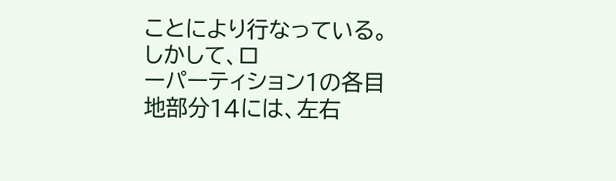ことにより行なっている。しかして、ロ
ーパーティション1の各目地部分14には、左右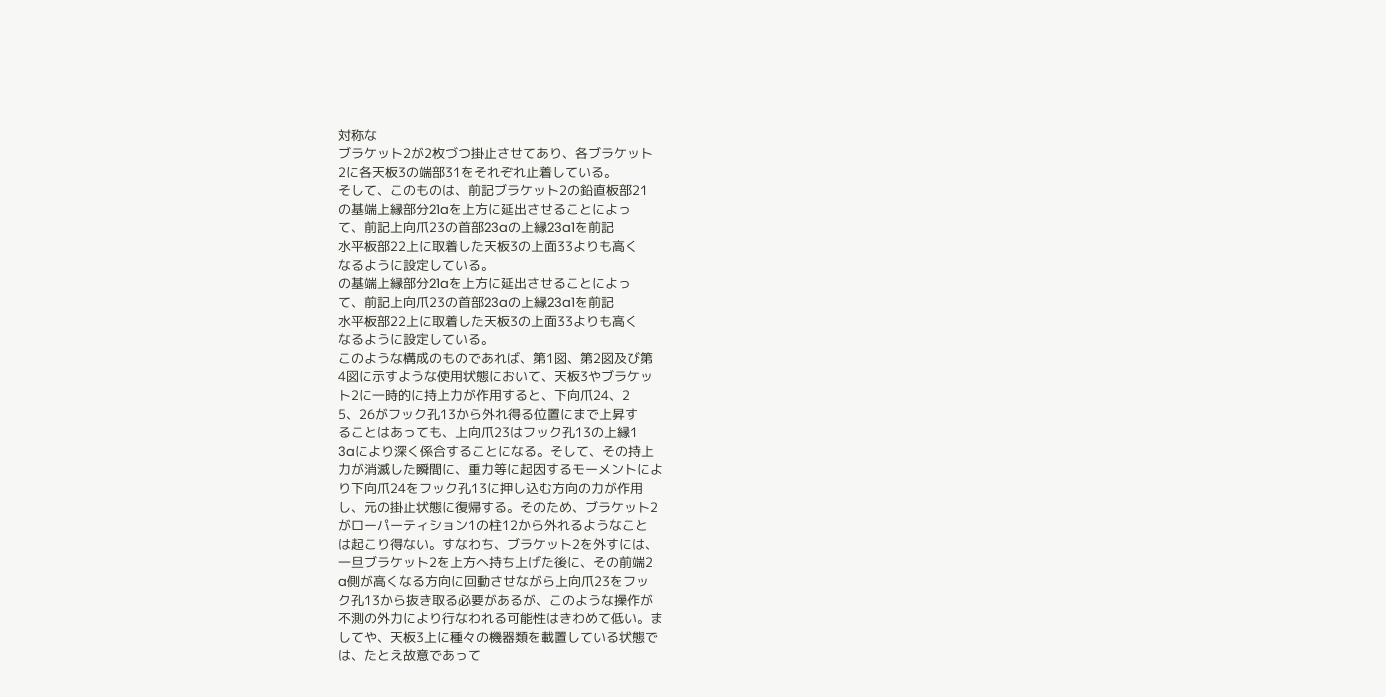対称な
ブラケット2が2枚づつ掛止させてあり、各ブラケット
2に各天板3の端部31をそれぞれ止着している。
そして、このものは、前記ブラケット2の鉛直板部21
の基端上縁部分21aを上方に延出させることによっ
て、前記上向爪23の首部23aの上縁23a1を前記
水平板部22上に取着した天板3の上面33よりも高く
なるように設定している。
の基端上縁部分21aを上方に延出させることによっ
て、前記上向爪23の首部23aの上縁23a1を前記
水平板部22上に取着した天板3の上面33よりも高く
なるように設定している。
このような構成のものであれば、第1図、第2図及び第
4図に示すような使用状態において、天板3やブラケッ
ト2に一時的に持上力が作用すると、下向爪24、2
5、26がフック孔13から外れ得る位置にまで上昇す
ることはあっても、上向爪23はフック孔13の上縁1
3aにより深く係合することになる。そして、その持上
力が消滅した瞬間に、重力等に起因するモーメントによ
り下向爪24をフック孔13に押し込む方向の力が作用
し、元の掛止状態に復帰する。そのため、ブラケット2
がローパーティション1の柱12から外れるようなこと
は起こり得ない。すなわち、ブラケット2を外すには、
一旦ブラケット2を上方へ持ち上げた後に、その前端2
a側が高くなる方向に回動させながら上向爪23をフッ
ク孔13から抜き取る必要があるが、このような操作が
不測の外力により行なわれる可能性はきわめて低い。ま
してや、天板3上に種々の機器類を載置している状態で
は、たとえ故意であって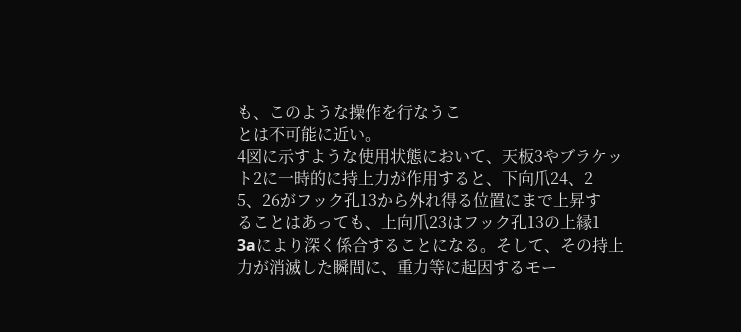も、このような操作を行なうこ
とは不可能に近い。
4図に示すような使用状態において、天板3やブラケッ
ト2に一時的に持上力が作用すると、下向爪24、2
5、26がフック孔13から外れ得る位置にまで上昇す
ることはあっても、上向爪23はフック孔13の上縁1
3aにより深く係合することになる。そして、その持上
力が消滅した瞬間に、重力等に起因するモー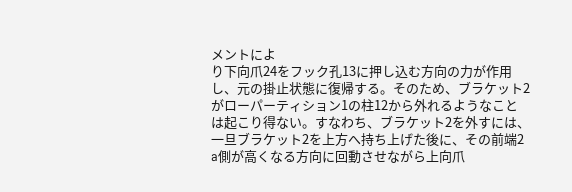メントによ
り下向爪24をフック孔13に押し込む方向の力が作用
し、元の掛止状態に復帰する。そのため、ブラケット2
がローパーティション1の柱12から外れるようなこと
は起こり得ない。すなわち、ブラケット2を外すには、
一旦ブラケット2を上方へ持ち上げた後に、その前端2
a側が高くなる方向に回動させながら上向爪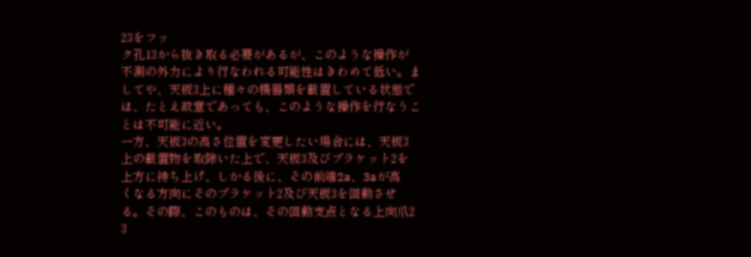23をフッ
ク孔13から抜き取る必要があるが、このような操作が
不測の外力により行なわれる可能性はきわめて低い。ま
してや、天板3上に種々の機器類を載置している状態で
は、たとえ故意であっても、このような操作を行なうこ
とは不可能に近い。
一方、天板3の高さ位置を変更したい場合には、天板3
上の載置物を取除いた上で、天板3及びブラケット2を
上方に持ち上げ、しかる後に、その前端2a、3aが高
くなる方向にそのブラケット2及び天板3を回動させ
る。その際、このものは、その回動支点となる上向爪2
3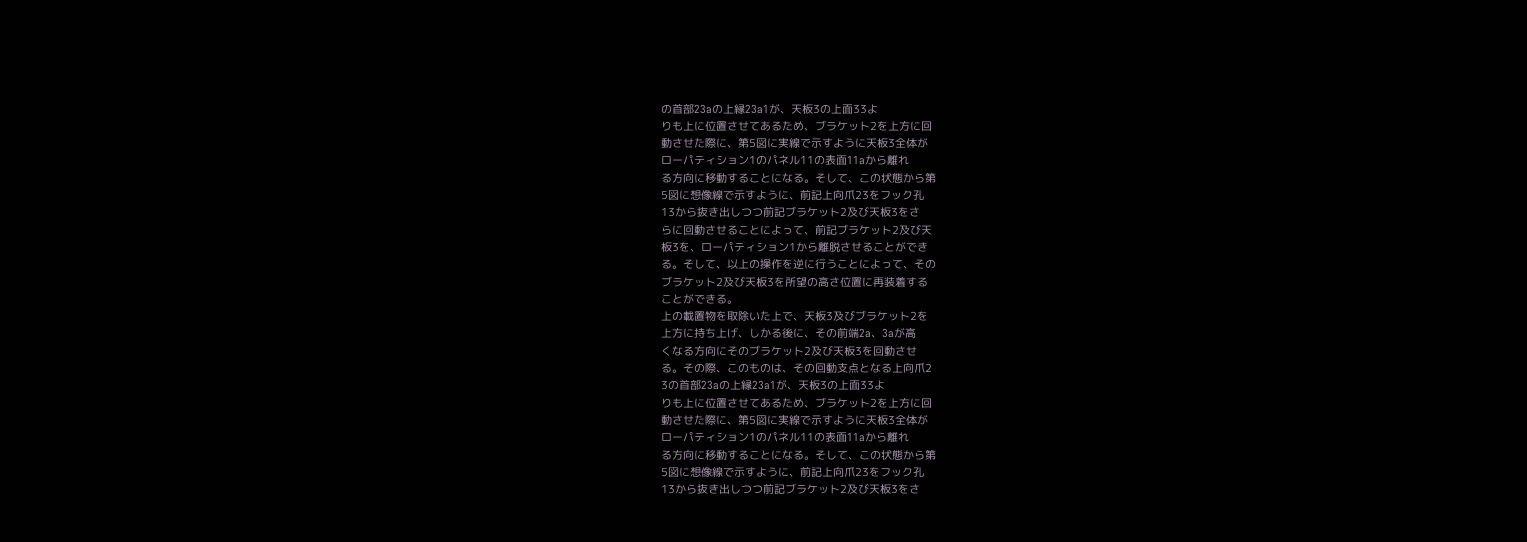の首部23aの上縁23a1が、天板3の上面33よ
りも上に位置させてあるため、ブラケット2を上方に回
動させた際に、第5図に実線で示すように天板3全体が
ローパティション1のパネル11の表面11aから離れ
る方向に移動することになる。そして、この状態から第
5図に想像線で示すように、前記上向爪23をフック孔
13から抜き出しつつ前記ブラケット2及び天板3をさ
らに回動させることによって、前記ブラケット2及び天
板3を、ローパティション1から離脱させることができ
る。そして、以上の操作を逆に行うことによって、その
ブラケット2及び天板3を所望の高さ位置に再装着する
ことができる。
上の載置物を取除いた上で、天板3及びブラケット2を
上方に持ち上げ、しかる後に、その前端2a、3aが高
くなる方向にそのブラケット2及び天板3を回動させ
る。その際、このものは、その回動支点となる上向爪2
3の首部23aの上縁23a1が、天板3の上面33よ
りも上に位置させてあるため、ブラケット2を上方に回
動させた際に、第5図に実線で示すように天板3全体が
ローパティション1のパネル11の表面11aから離れ
る方向に移動することになる。そして、この状態から第
5図に想像線で示すように、前記上向爪23をフック孔
13から抜き出しつつ前記ブラケット2及び天板3をさ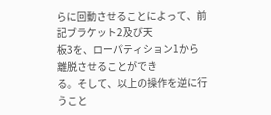らに回動させることによって、前記ブラケット2及び天
板3を、ローパティション1から離脱させることができ
る。そして、以上の操作を逆に行うこと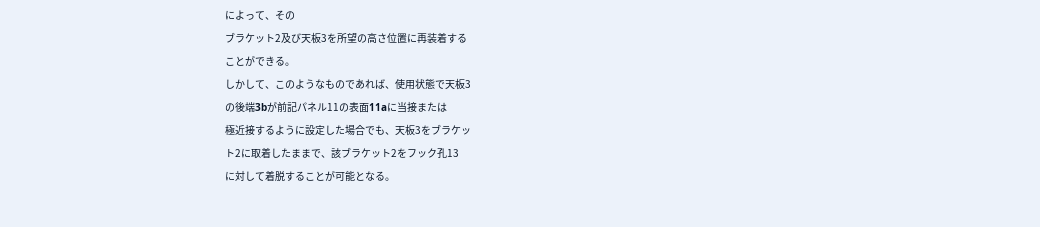によって、その
ブラケット2及び天板3を所望の高さ位置に再装着する
ことができる。
しかして、このようなものであれば、使用状態で天板3
の後端3bが前記パネル11の表面11aに当接または
極近接するように設定した場合でも、天板3をブラケッ
ト2に取着したままで、該ブラケット2をフック孔13
に対して着脱することが可能となる。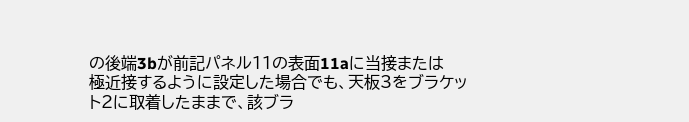の後端3bが前記パネル11の表面11aに当接または
極近接するように設定した場合でも、天板3をブラケッ
ト2に取着したままで、該ブラ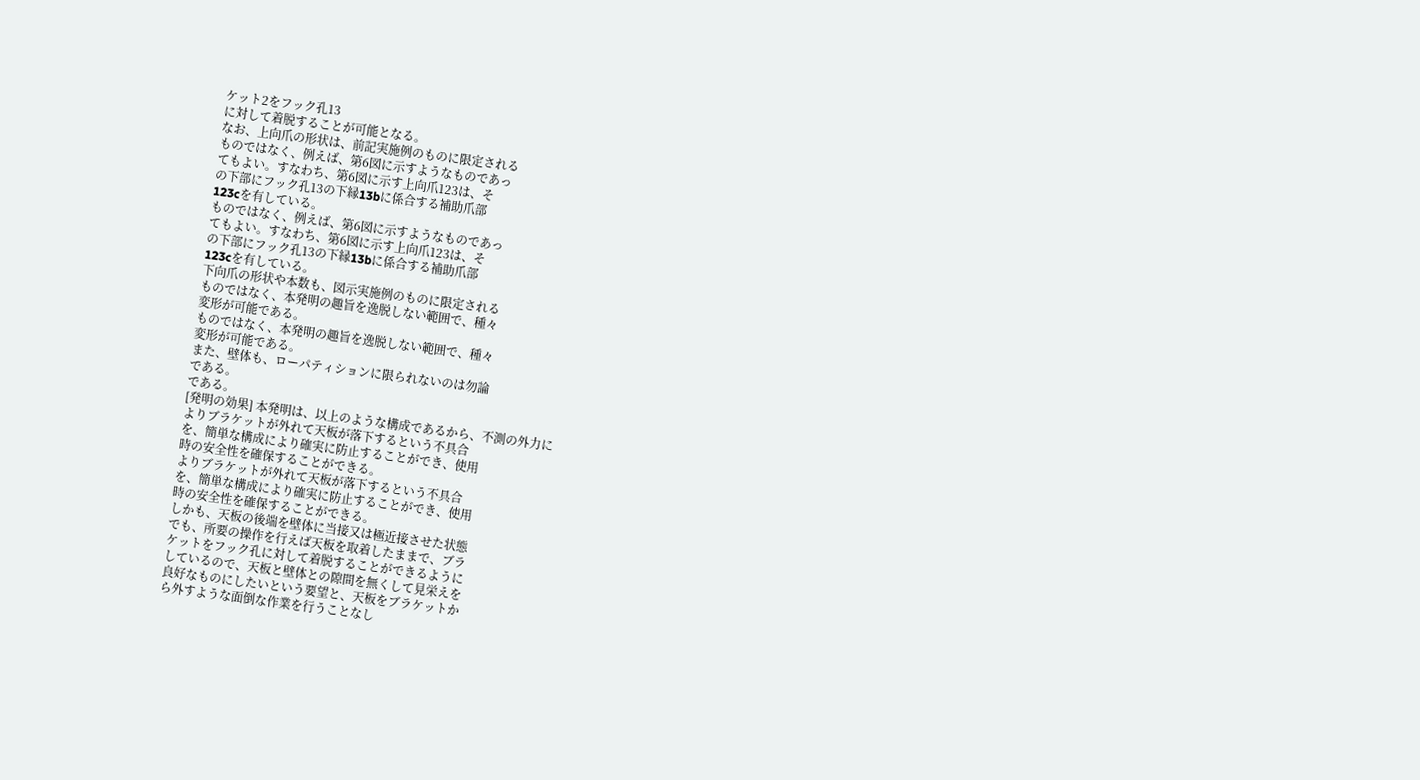ケット2をフック孔13
に対して着脱することが可能となる。
なお、上向爪の形状は、前記実施例のものに限定される
ものではなく、例えば、第6図に示すようなものであっ
てもよい。すなわち、第6図に示す上向爪123は、そ
の下部にフック孔13の下縁13bに係合する補助爪部
123cを有している。
ものではなく、例えば、第6図に示すようなものであっ
てもよい。すなわち、第6図に示す上向爪123は、そ
の下部にフック孔13の下縁13bに係合する補助爪部
123cを有している。
下向爪の形状や本数も、図示実施例のものに限定される
ものではなく、本発明の趣旨を逸脱しない範囲で、種々
変形が可能である。
ものではなく、本発明の趣旨を逸脱しない範囲で、種々
変形が可能である。
また、壁体も、ローパティションに限られないのは勿論
である。
である。
[発明の効果] 本発明は、以上のような構成であるから、不測の外力に
よりブラケットが外れて天板が落下するという不具合
を、簡単な構成により確実に防止することができ、使用
時の安全性を確保することができる。
よりブラケットが外れて天板が落下するという不具合
を、簡単な構成により確実に防止することができ、使用
時の安全性を確保することができる。
しかも、天板の後端を壁体に当接又は極近接させた状態
でも、所要の操作を行えば天板を取着したままで、ブラ
ケットをフック孔に対して着脱することができるように
しているので、天板と壁体との隙間を無くして見栄えを
良好なものにしたいという要望と、天板をブラケットか
ら外すような面倒な作業を行うことなし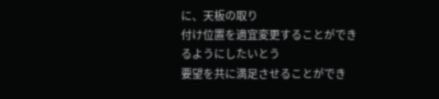に、天板の取り
付け位置を適宜変更することができるようにしたいとう
要望を共に満足させることができ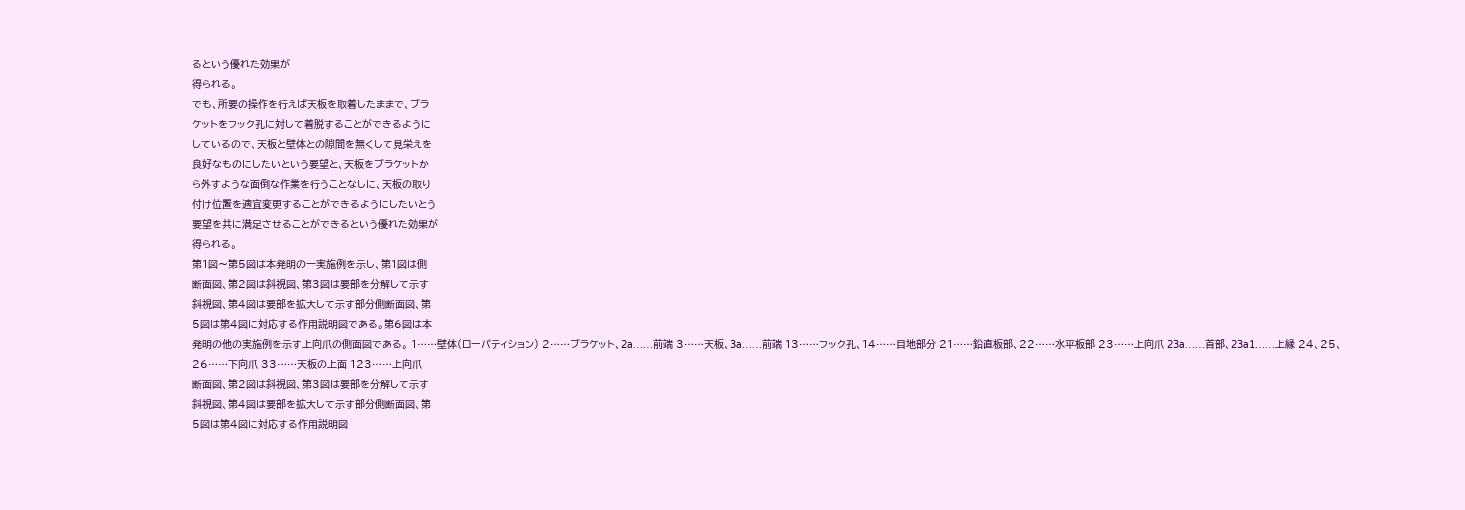るという優れた効果が
得られる。
でも、所要の操作を行えば天板を取着したままで、ブラ
ケットをフック孔に対して着脱することができるように
しているので、天板と壁体との隙間を無くして見栄えを
良好なものにしたいという要望と、天板をブラケットか
ら外すような面倒な作業を行うことなしに、天板の取り
付け位置を適宜変更することができるようにしたいとう
要望を共に満足させることができるという優れた効果が
得られる。
第1図〜第5図は本発明の一実施例を示し、第1図は側
断面図、第2図は斜視図、第3図は要部を分解して示す
斜視図、第4図は要部を拡大して示す部分側断面図、第
5図は第4図に対応する作用説明図である。第6図は本
発明の他の実施例を示す上向爪の側面図である。 1……壁体(ローパティション) 2……ブラケット、2a……前端 3……天板、3a……前端 13……フック孔、14……目地部分 21……鉛直板部、22……水平板部 23……上向爪 23a……首部、23a1……上縁 24、25、26……下向爪 33……天板の上面 123……上向爪
断面図、第2図は斜視図、第3図は要部を分解して示す
斜視図、第4図は要部を拡大して示す部分側断面図、第
5図は第4図に対応する作用説明図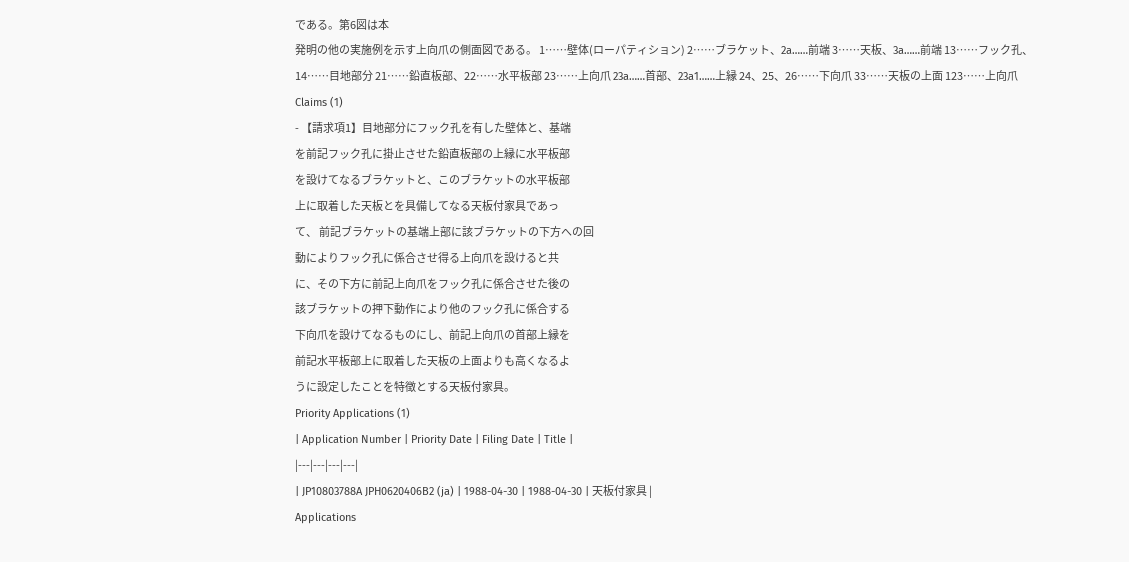である。第6図は本
発明の他の実施例を示す上向爪の側面図である。 1……壁体(ローパティション) 2……ブラケット、2a……前端 3……天板、3a……前端 13……フック孔、14……目地部分 21……鉛直板部、22……水平板部 23……上向爪 23a……首部、23a1……上縁 24、25、26……下向爪 33……天板の上面 123……上向爪
Claims (1)
- 【請求項1】目地部分にフック孔を有した壁体と、基端
を前記フック孔に掛止させた鉛直板部の上縁に水平板部
を設けてなるブラケットと、このブラケットの水平板部
上に取着した天板とを具備してなる天板付家具であっ
て、 前記ブラケットの基端上部に該ブラケットの下方への回
動によりフック孔に係合させ得る上向爪を設けると共
に、その下方に前記上向爪をフック孔に係合させた後の
該ブラケットの押下動作により他のフック孔に係合する
下向爪を設けてなるものにし、前記上向爪の首部上縁を
前記水平板部上に取着した天板の上面よりも高くなるよ
うに設定したことを特徴とする天板付家具。
Priority Applications (1)
| Application Number | Priority Date | Filing Date | Title |
|---|---|---|---|
| JP10803788A JPH0620406B2 (ja) | 1988-04-30 | 1988-04-30 | 天板付家具 |
Applications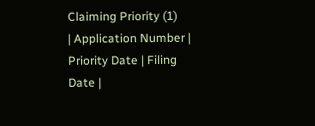Claiming Priority (1)
| Application Number | Priority Date | Filing Date |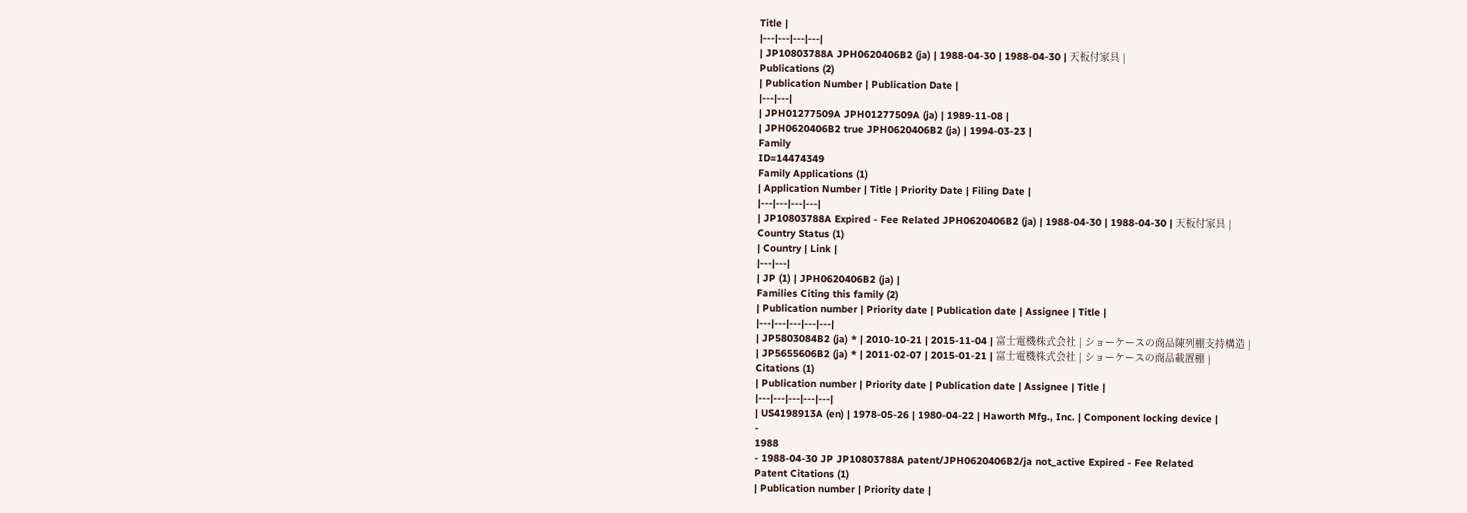Title |
|---|---|---|---|
| JP10803788A JPH0620406B2 (ja) | 1988-04-30 | 1988-04-30 | 天板付家具 |
Publications (2)
| Publication Number | Publication Date |
|---|---|
| JPH01277509A JPH01277509A (ja) | 1989-11-08 |
| JPH0620406B2 true JPH0620406B2 (ja) | 1994-03-23 |
Family
ID=14474349
Family Applications (1)
| Application Number | Title | Priority Date | Filing Date |
|---|---|---|---|
| JP10803788A Expired - Fee Related JPH0620406B2 (ja) | 1988-04-30 | 1988-04-30 | 天板付家具 |
Country Status (1)
| Country | Link |
|---|---|
| JP (1) | JPH0620406B2 (ja) |
Families Citing this family (2)
| Publication number | Priority date | Publication date | Assignee | Title |
|---|---|---|---|---|
| JP5803084B2 (ja) * | 2010-10-21 | 2015-11-04 | 富士電機株式会社 | ショーケースの商品陳列棚支持構造 |
| JP5655606B2 (ja) * | 2011-02-07 | 2015-01-21 | 富士電機株式会社 | ショーケースの商品載置棚 |
Citations (1)
| Publication number | Priority date | Publication date | Assignee | Title |
|---|---|---|---|---|
| US4198913A (en) | 1978-05-26 | 1980-04-22 | Haworth Mfg., Inc. | Component locking device |
-
1988
- 1988-04-30 JP JP10803788A patent/JPH0620406B2/ja not_active Expired - Fee Related
Patent Citations (1)
| Publication number | Priority date |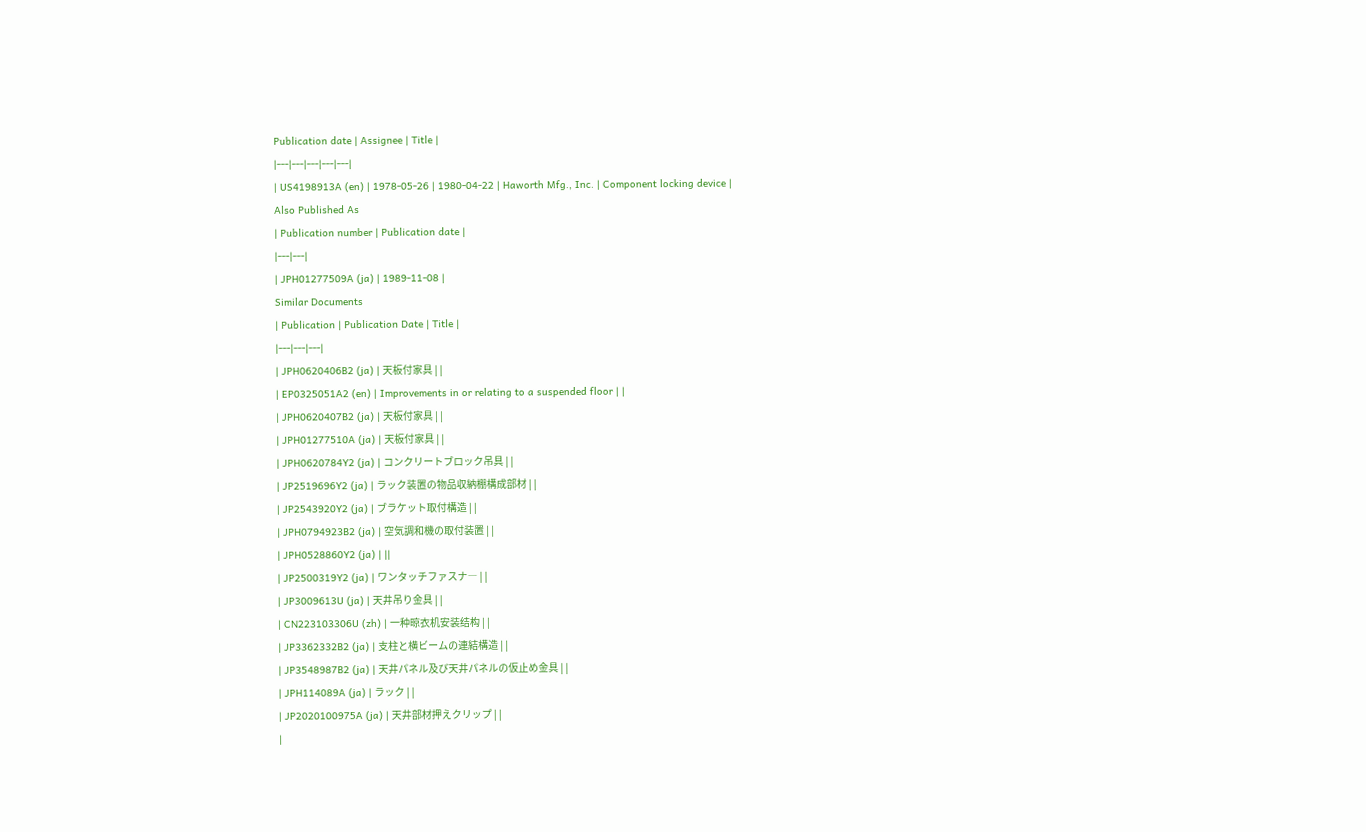Publication date | Assignee | Title |
|---|---|---|---|---|
| US4198913A (en) | 1978-05-26 | 1980-04-22 | Haworth Mfg., Inc. | Component locking device |
Also Published As
| Publication number | Publication date |
|---|---|
| JPH01277509A (ja) | 1989-11-08 |
Similar Documents
| Publication | Publication Date | Title |
|---|---|---|
| JPH0620406B2 (ja) | 天板付家具 | |
| EP0325051A2 (en) | Improvements in or relating to a suspended floor | |
| JPH0620407B2 (ja) | 天板付家具 | |
| JPH01277510A (ja) | 天板付家具 | |
| JPH0620784Y2 (ja) | コンクリートブロック吊具 | |
| JP2519696Y2 (ja) | ラック装置の物品収納棚構成部材 | |
| JP2543920Y2 (ja) | ブラケット取付構造 | |
| JPH0794923B2 (ja) | 空気調和機の取付装置 | |
| JPH0528860Y2 (ja) | ||
| JP2500319Y2 (ja) | ワンタッチファスナ― | |
| JP3009613U (ja) | 天井吊り金具 | |
| CN223103306U (zh) | 一种晾衣机安装结构 | |
| JP3362332B2 (ja) | 支柱と横ビームの連結構造 | |
| JP3548987B2 (ja) | 天井パネル及び天井パネルの仮止め金具 | |
| JPH114089A (ja) | ラック | |
| JP2020100975A (ja) | 天井部材押えクリップ | |
|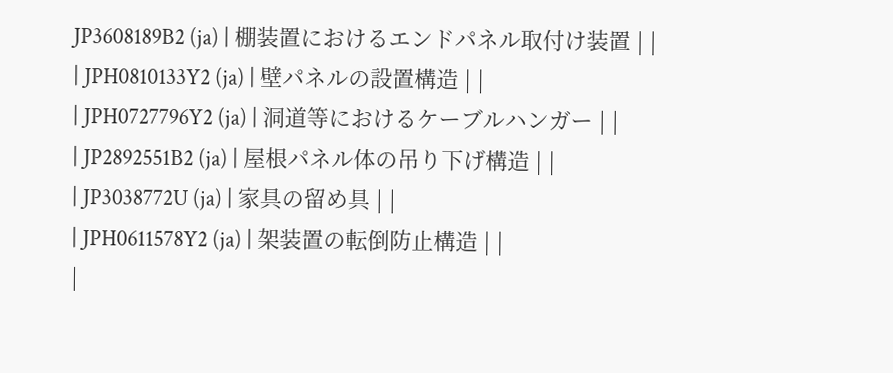JP3608189B2 (ja) | 棚装置におけるエンドパネル取付け装置 | |
| JPH0810133Y2 (ja) | 壁パネルの設置構造 | |
| JPH0727796Y2 (ja) | 洞道等におけるケーブルハンガー | |
| JP2892551B2 (ja) | 屋根パネル体の吊り下げ構造 | |
| JP3038772U (ja) | 家具の留め具 | |
| JPH0611578Y2 (ja) | 架装置の転倒防止構造 | |
|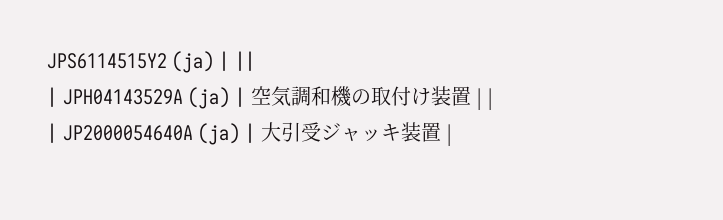JPS6114515Y2 (ja) | ||
| JPH04143529A (ja) | 空気調和機の取付け装置 | |
| JP2000054640A (ja) | 大引受ジャッキ装置 |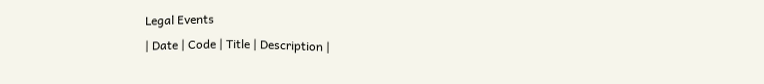Legal Events
| Date | Code | Title | Description |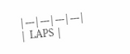|---|---|---|---|
| LAPS |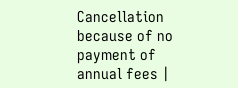Cancellation because of no payment of annual fees |